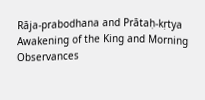Rāja-prabodhana and Prātaḥ-kṛtya
Awakening of the King and Morning Observances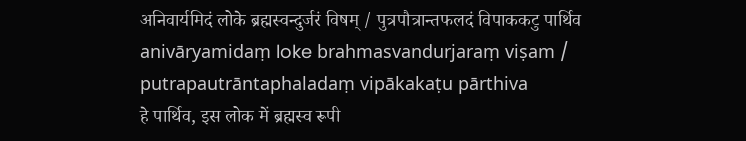अनिवार्यमिदं लोके ब्रह्मस्वन्दुर्जरं विषम् / पुत्रपौत्रान्तफलदं विपाककटु पार्थिव
anivāryamidaṃ loke brahmasvandurjaraṃ viṣam / putrapautrāntaphaladaṃ vipākakaṭu pārthiva
हे पार्थिव, इस लोक में ब्रह्मस्व रूपी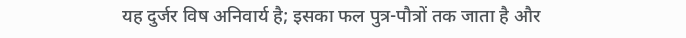यह दुर्जर विष अनिवार्य है; इसका फल पुत्र-पौत्रों तक जाता है और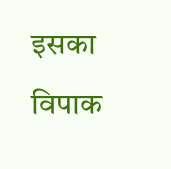इसका विपाक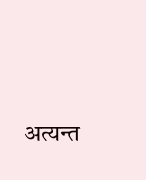अत्यन्त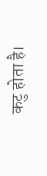कटु होता है।